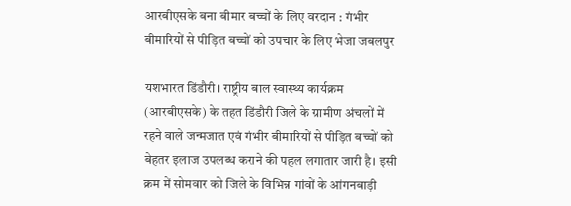आरबीएसके बना बीमार बच्चों के लिए वरदान : गंभीर बीमारियों से पीड़ित बच्चों को उपचार के लिए भेजा जबलपुर

यशभारत डिंडौरी। राष्ट्रीय बाल स्वास्थ्य कार्यक्रम (आरबीएसके) के तहत डिंडौरी जिले के ग्रामीण अंचलों में रहने वाले जन्मजात एवं गंभीर बीमारियों से पीड़ित बच्चों को बेहतर इलाज उपलब्ध कराने की पहल लगातार जारी है। इसी क्रम में सोमवार को जिले के विभिन्न गांवों के आंगनबाड़ी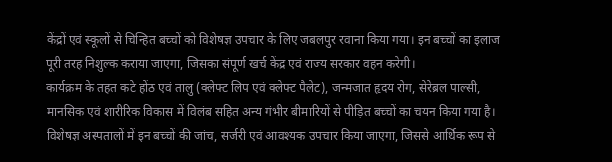केंद्रों एवं स्कूलों से चिन्हित बच्चों को विशेषज्ञ उपचार के लिए जबलपुर रवाना किया गया। इन बच्चों का इलाज पूरी तरह निशुल्क कराया जाएगा, जिसका संपूर्ण खर्च केंद्र एवं राज्य सरकार वहन करेगी।
कार्यक्रम के तहत कटे होंठ एवं तालु (क्लेफ्ट लिप एवं क्लेफ्ट पैलेट), जन्मजात हृदय रोग, सेरेब्रल पाल्सी, मानसिक एवं शारीरिक विकास में विलंब सहित अन्य गंभीर बीमारियों से पीड़ित बच्चों का चयन किया गया है। विशेषज्ञ अस्पतालों में इन बच्चों की जांच, सर्जरी एवं आवश्यक उपचार किया जाएगा, जिससे आर्थिक रूप से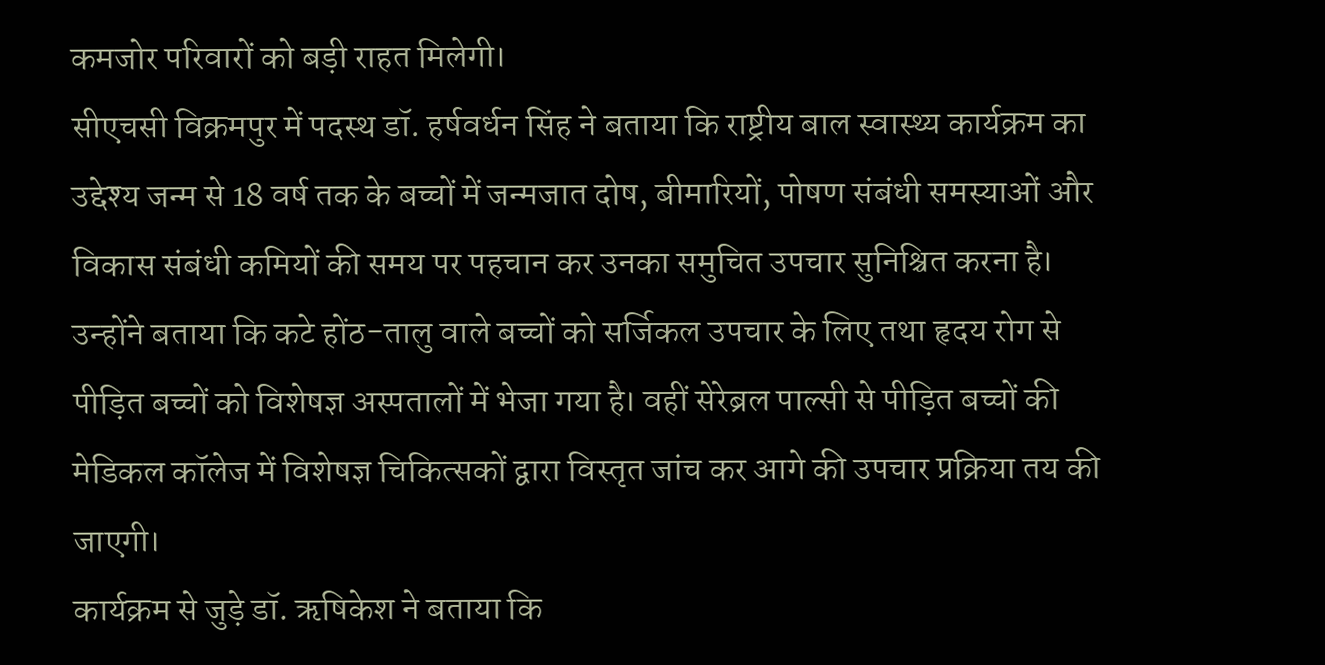कमजोर परिवारों को बड़ी राहत मिलेगी।
सीएचसी विक्रमपुर में पदस्थ डॉ. हर्षवर्धन सिंह ने बताया कि राष्ट्रीय बाल स्वास्थ्य कार्यक्रम का उद्देश्य जन्म से 18 वर्ष तक के बच्चों में जन्मजात दोष, बीमारियों, पोषण संबंधी समस्याओं और विकास संबंधी कमियों की समय पर पहचान कर उनका समुचित उपचार सुनिश्चित करना है। उन्होंने बताया कि कटे होंठ-तालु वाले बच्चों को सर्जिकल उपचार के लिए तथा हृदय रोग से पीड़ित बच्चों को विशेषज्ञ अस्पतालों में भेजा गया है। वहीं सेरेब्रल पाल्सी से पीड़ित बच्चों की मेडिकल कॉलेज में विशेषज्ञ चिकित्सकों द्वारा विस्तृत जांच कर आगे की उपचार प्रक्रिया तय की जाएगी।
कार्यक्रम से जुड़े डॉ. ऋषिकेश ने बताया कि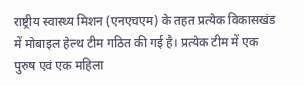राष्ट्रीय स्वास्थ्य मिशन (एनएचएम) के तहत प्रत्येक विकासखंड में मोबाइल हेल्थ टीम गठित की गई है। प्रत्येक टीम में एक पुरुष एवं एक महिला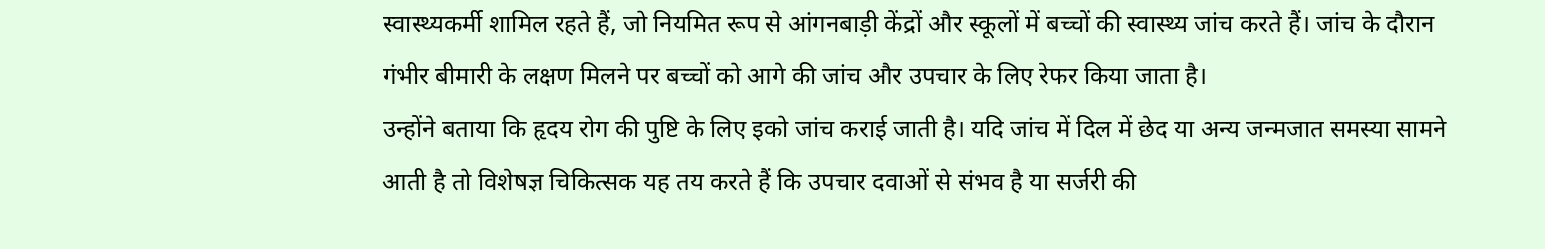स्वास्थ्यकर्मी शामिल रहते हैं, जो नियमित रूप से आंगनबाड़ी केंद्रों और स्कूलों में बच्चों की स्वास्थ्य जांच करते हैं। जांच के दौरान गंभीर बीमारी के लक्षण मिलने पर बच्चों को आगे की जांच और उपचार के लिए रेफर किया जाता है।
उन्होंने बताया कि हृदय रोग की पुष्टि के लिए इको जांच कराई जाती है। यदि जांच में दिल में छेद या अन्य जन्मजात समस्या सामने आती है तो विशेषज्ञ चिकित्सक यह तय करते हैं कि उपचार दवाओं से संभव है या सर्जरी की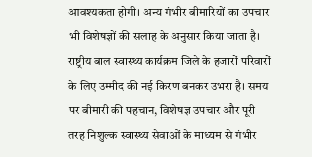आवश्यकता होगी। अन्य गंभीर बीमारियों का उपचार भी विशेषज्ञों की सलाह के अनुसार किया जाता है।
राष्ट्रीय बाल स्वास्थ्य कार्यक्रम जिले के हजारों परिवारों के लिए उम्मीद की नई किरण बनकर उभरा है। समय पर बीमारी की पहचान, विशेषज्ञ उपचार और पूरी तरह निशुल्क स्वास्थ्य सेवाओं के माध्यम से गंभीर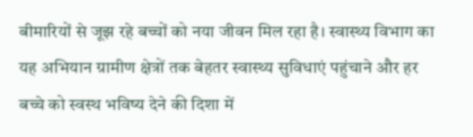बीमारियों से जूझ रहे बच्चों को नया जीवन मिल रहा है। स्वास्थ्य विभाग का यह अभियान ग्रामीण क्षेत्रों तक बेहतर स्वास्थ्य सुविधाएं पहुंचाने और हर बच्चे को स्वस्थ भविष्य देने की दिशा में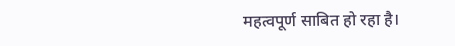महत्वपूर्ण साबित हो रहा है।